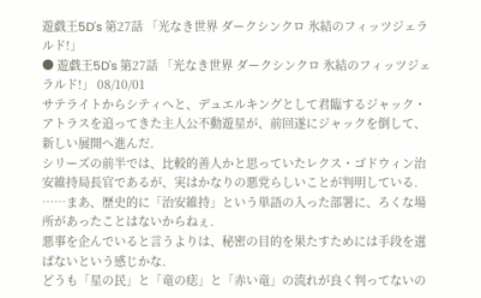遊戯王5D's 第27話 「光なき世界 ダークシンクロ 氷結のフィッツジェラルド!」
● 遊戯王5D's 第27話 「光なき世界 ダークシンクロ 氷結のフィッツジェラルド!」 08/10/01
サテライトからシティへと、デュエルキングとして君臨するジャック・アトラスを追ってきた主人公不動遊星が、前回遂にジャックを倒して、新しい展開へ進んだ.
シリーズの前半では、比較的善人かと思っていたレクス・ゴドウィン治安維持局長官であるが、実はかなりの悪党らしいことが判明している.
……まあ、歴史的に「治安維持」という単語の入った部署に、ろくな場所があったことはないからねぇ.
悪事を企んでいると言うよりは、秘密の目的を果たすためには手段を選ばないという感じかな.
どうも「星の民」と「竜の痣」と「赤い竜」の流れが良く判ってないの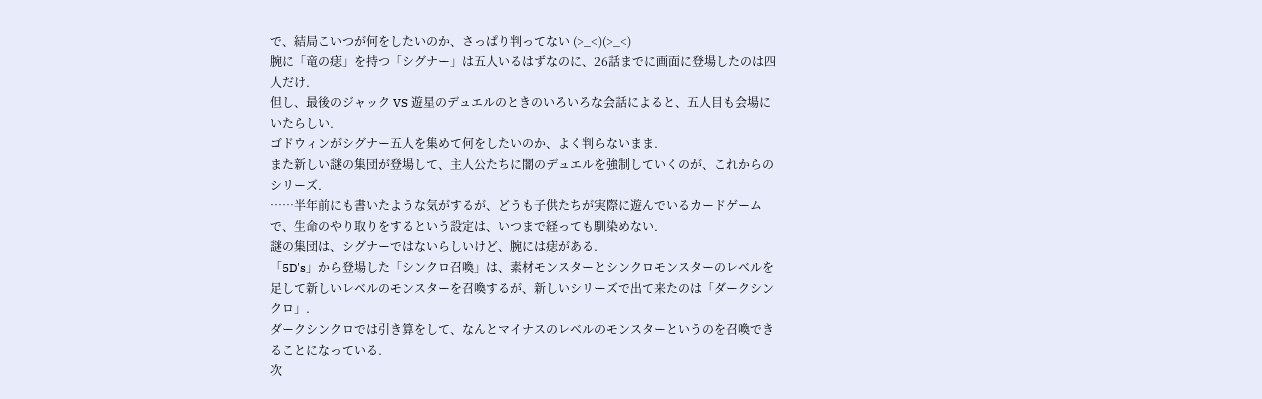で、結局こいつが何をしたいのか、さっぱり判ってない (>_<)(>_<)
腕に「竜の痣」を持つ「シグナー」は五人いるはずなのに、26話までに画面に登場したのは四人だけ.
但し、最後のジャック VS 遊星のデュエルのときのいろいろな会話によると、五人目も会場にいたらしい.
ゴドウィンがシグナー五人を集めて何をしたいのか、よく判らないまま.
また新しい謎の集団が登場して、主人公たちに闇のデュエルを強制していくのが、これからのシリーズ.
……半年前にも書いたような気がするが、どうも子供たちが実際に遊んでいるカードゲームで、生命のやり取りをするという設定は、いつまで経っても馴染めない.
謎の集団は、シグナーではないらしいけど、腕には痣がある.
「5D's」から登場した「シンクロ召喚」は、素材モンスターとシンクロモンスターのレベルを足して新しいレベルのモンスターを召喚するが、新しいシリーズで出て来たのは「ダークシンクロ」.
ダークシンクロでは引き算をして、なんとマイナスのレベルのモンスターというのを召喚できることになっている.
次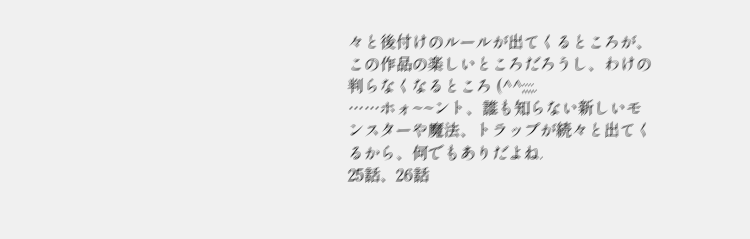々と後付けのルールが出てくるところが、この作品の楽しいところだろうし、わけの判らなくなるところ (^^;;;;.
……ホォ~~ント、誰も知らない新しいモンスターや魔法、トラップが続々と出てくるから、何でもありだよね.
25話、26話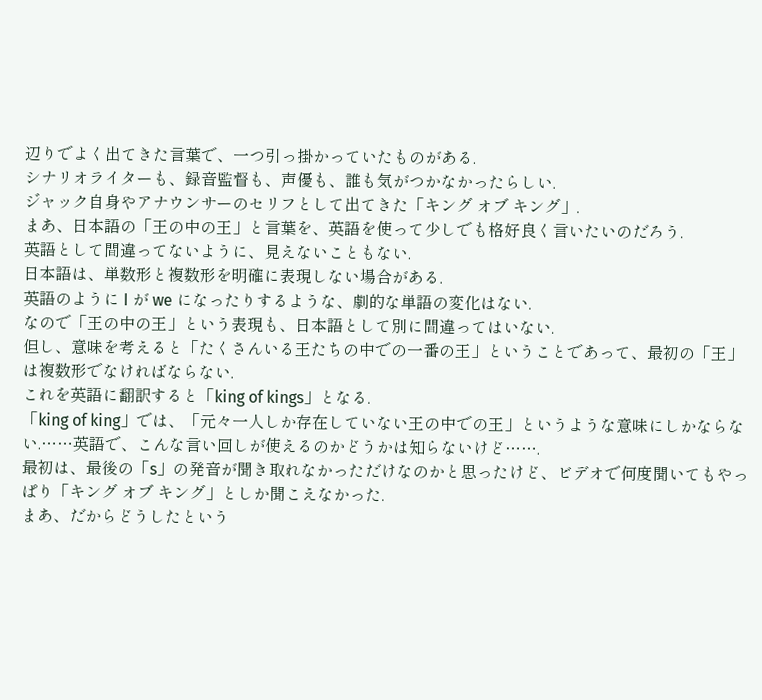辺りでよく出てきた言葉で、一つ引っ掛かっていたものがある.
シナリオライターも、録音監督も、声優も、誰も気がつかなかったらしい.
ジャック自身やアナウンサーのセリフとして出てきた「キング オブ キング」.
まあ、日本語の「王の中の王」と言葉を、英語を使って少しでも格好良く言いたいのだろう.
英語として間違ってないように、見えないこともない.
日本語は、単数形と複数形を明確に表現しない場合がある.
英語のように I が we になったりするような、劇的な単語の変化はない.
なので「王の中の王」という表現も、日本語として別に間違ってはいない.
但し、意味を考えると「たくさんいる王たちの中での一番の王」ということであって、最初の「王」は複数形でなければならない.
これを英語に翻訳すると「king of kings」となる.
「king of king」では、「元々一人しか存在していない王の中での王」というような意味にしかならない.……英語で、こんな言い回しが使えるのかどうかは知らないけど…….
最初は、最後の「s」の発音が聞き取れなかっただけなのかと思ったけど、ビデオで何度聞いてもやっぱり「キング オブ キング」としか聞こえなかった.
まあ、だからどうしたという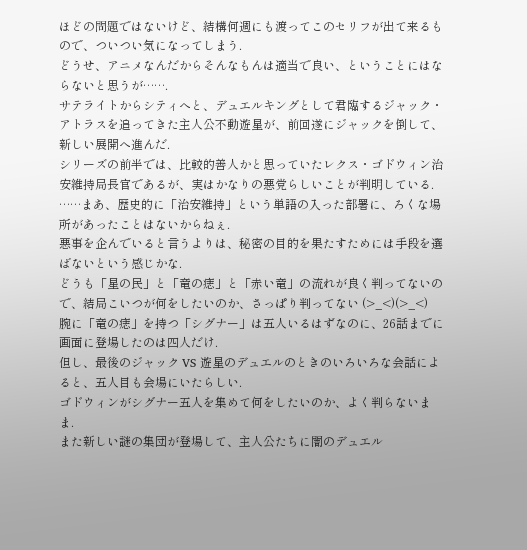ほどの問題ではないけど、結構何週にも渡ってこのセリフが出て来るもので、ついつい気になってしまう.
どうせ、アニメなんだからそんなもんは適当で良い、ということにはならないと思うが…….
サテライトからシティへと、デュエルキングとして君臨するジャック・アトラスを追ってきた主人公不動遊星が、前回遂にジャックを倒して、新しい展開へ進んだ.
シリーズの前半では、比較的善人かと思っていたレクス・ゴドウィン治安維持局長官であるが、実はかなりの悪党らしいことが判明している.
……まあ、歴史的に「治安維持」という単語の入った部署に、ろくな場所があったことはないからねぇ.
悪事を企んでいると言うよりは、秘密の目的を果たすためには手段を選ばないという感じかな.
どうも「星の民」と「竜の痣」と「赤い竜」の流れが良く判ってないので、結局こいつが何をしたいのか、さっぱり判ってない (>_<)(>_<)
腕に「竜の痣」を持つ「シグナー」は五人いるはずなのに、26話までに画面に登場したのは四人だけ.
但し、最後のジャック VS 遊星のデュエルのときのいろいろな会話によると、五人目も会場にいたらしい.
ゴドウィンがシグナー五人を集めて何をしたいのか、よく判らないまま.
また新しい謎の集団が登場して、主人公たちに闇のデュエル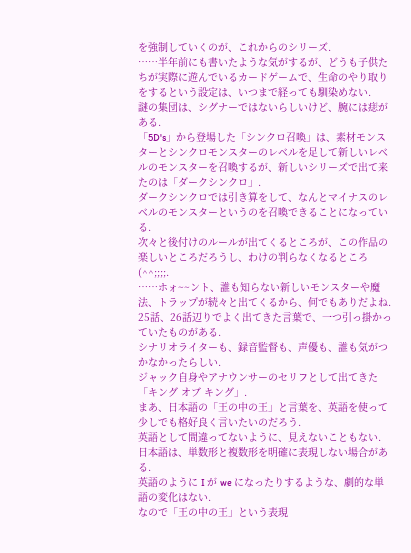を強制していくのが、これからのシリーズ.
……半年前にも書いたような気がするが、どうも子供たちが実際に遊んでいるカードゲームで、生命のやり取りをするという設定は、いつまで経っても馴染めない.
謎の集団は、シグナーではないらしいけど、腕には痣がある.
「5D's」から登場した「シンクロ召喚」は、素材モンスターとシンクロモンスターのレベルを足して新しいレベルのモンスターを召喚するが、新しいシリーズで出て来たのは「ダークシンクロ」.
ダークシンクロでは引き算をして、なんとマイナスのレベルのモンスターというのを召喚できることになっている.
次々と後付けのルールが出てくるところが、この作品の楽しいところだろうし、わけの判らなくなるところ (^^;;;;.
……ホォ~~ント、誰も知らない新しいモンスターや魔法、トラップが続々と出てくるから、何でもありだよね.
25話、26話辺りでよく出てきた言葉で、一つ引っ掛かっていたものがある.
シナリオライターも、録音監督も、声優も、誰も気がつかなかったらしい.
ジャック自身やアナウンサーのセリフとして出てきた「キング オブ キング」.
まあ、日本語の「王の中の王」と言葉を、英語を使って少しでも格好良く言いたいのだろう.
英語として間違ってないように、見えないこともない.
日本語は、単数形と複数形を明確に表現しない場合がある.
英語のように I が we になったりするような、劇的な単語の変化はない.
なので「王の中の王」という表現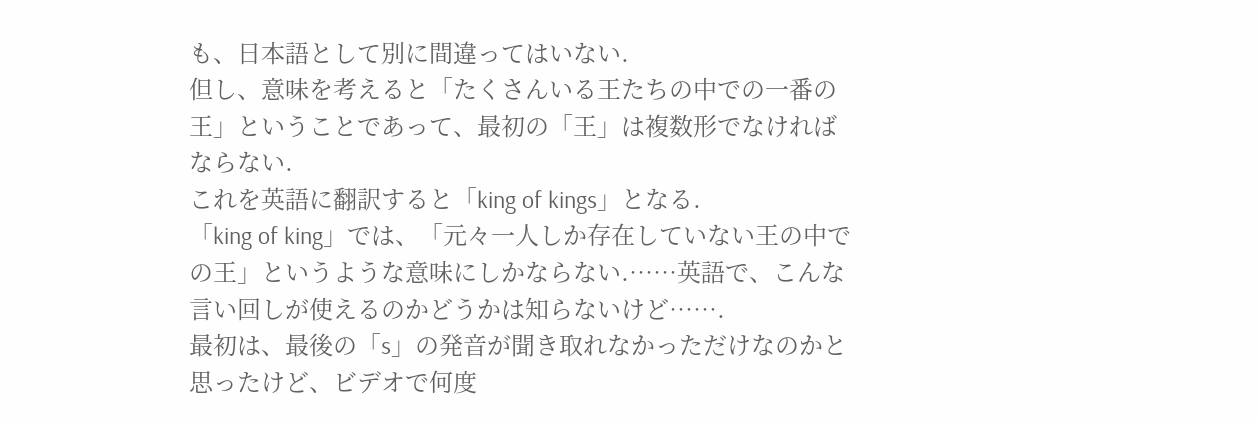も、日本語として別に間違ってはいない.
但し、意味を考えると「たくさんいる王たちの中での一番の王」ということであって、最初の「王」は複数形でなければならない.
これを英語に翻訳すると「king of kings」となる.
「king of king」では、「元々一人しか存在していない王の中での王」というような意味にしかならない.……英語で、こんな言い回しが使えるのかどうかは知らないけど…….
最初は、最後の「s」の発音が聞き取れなかっただけなのかと思ったけど、ビデオで何度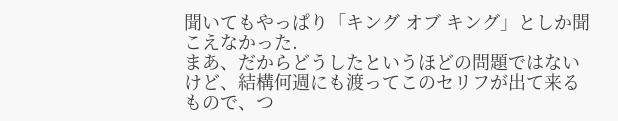聞いてもやっぱり「キング オブ キング」としか聞こえなかった.
まあ、だからどうしたというほどの問題ではないけど、結構何週にも渡ってこのセリフが出て来るもので、つ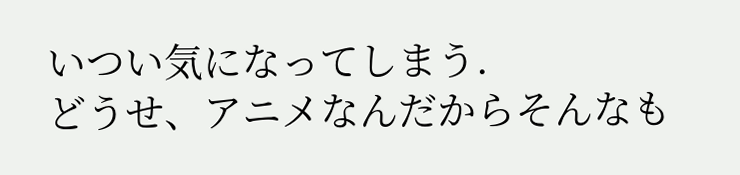いつい気になってしまう.
どうせ、アニメなんだからそんなも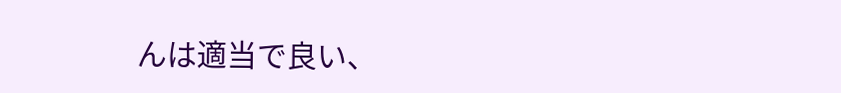んは適当で良い、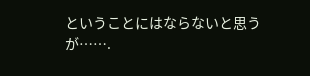ということにはならないと思うが…….